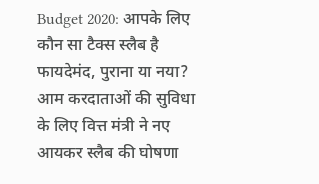Budget 2020: आपके लिए कौन सा टैक्स स्लैब है फायदेमंद, पुराना या नया?
आम करदाताओं की सुविधा के लिए वित्त मंत्री ने नए आयकर स्लैब की घोषणा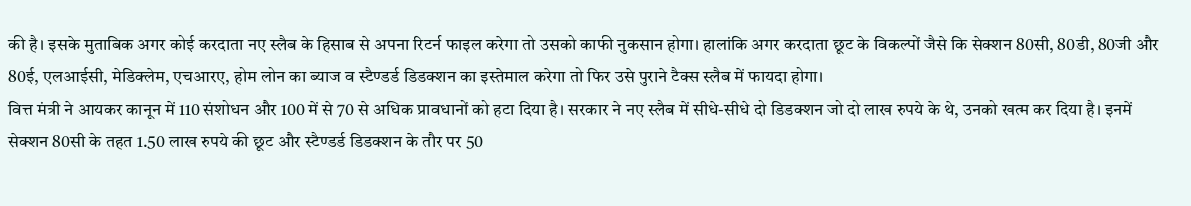की है। इसके मुताबिक अगर कोई करदाता नए स्लैब के हिसाब से अपना रिटर्न फाइल करेगा तो उसको काफी नुकसान होगा। हालांकि अगर करदाता छूट के विकल्पों जैसे कि सेक्शन 80सी, 80डी, 80जी और 80ई, एलआईसी, मेडिक्लेम, एचआरए, होम लोन का ब्याज व स्टैण्डर्ड डिडक्शन का इस्तेमाल करेगा तो फिर उसे पुराने टैक्स स्लैब में फायदा होगा।
वित्त मंत्री ने आयकर कानून में 110 संशोधन और 100 में से 70 से अधिक प्रावधानों को हटा दिया है। सरकार ने नए स्लैब में सीधे-सीधे दो डिडक्शन जो दो लाख रुपये के थे, उनको खत्म कर दिया है। इनमें सेक्शन 80सी के तहत 1.50 लाख रुपये की छूट और स्टैण्डर्ड डिडक्शन के तौर पर 50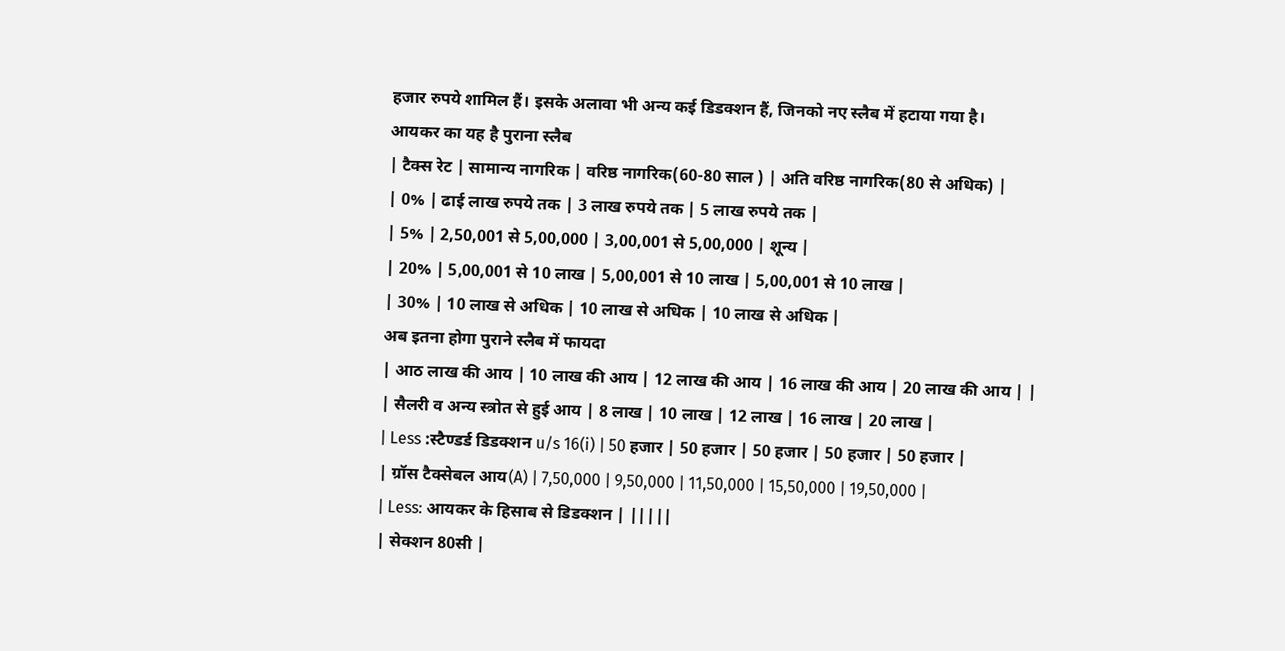हजार रुपये शामिल हैं। इसके अलावा भी अन्य कई डिडक्शन हैं, जिनको नए स्लैब में हटाया गया है।
आयकर का यह है पुराना स्लैब
| टैक्स रेट | सामान्य नागरिक | वरिष्ठ नागरिक(60-80 साल ) | अति वरिष्ठ नागरिक(80 से अधिक) |
| 0% | ढाई लाख रुपये तक | 3 लाख रुपये तक | 5 लाख रुपये तक |
| 5% | 2,50,001 से 5,00,000 | 3,00,001 से 5,00,000 | शून्य |
| 20% | 5,00,001 से 10 लाख | 5,00,001 से 10 लाख | 5,00,001 से 10 लाख |
| 30% | 10 लाख से अधिक | 10 लाख से अधिक | 10 लाख से अधिक |
अब इतना होगा पुराने स्लैब में फायदा
| आठ लाख की आय | 10 लाख की आय | 12 लाख की आय | 16 लाख की आय | 20 लाख की आय | |
| सैलरी व अन्य स्त्रोत से हुई आय | 8 लाख | 10 लाख | 12 लाख | 16 लाख | 20 लाख |
| Less :स्टैण्डर्ड डिडक्शन u/s 16(i) | 50 हजार | 50 हजार | 50 हजार | 50 हजार | 50 हजार |
| ग्रॉस टैक्सेबल आय(A) | 7,50,000 | 9,50,000 | 11,50,000 | 15,50,000 | 19,50,000 |
| Less: आयकर के हिसाब से डिडक्शन | |||||
| सेक्शन 80सी |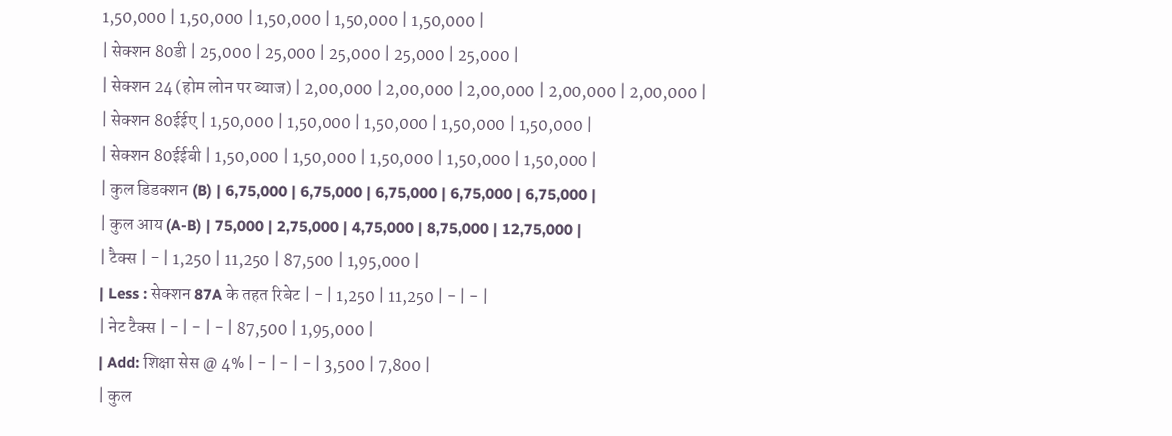1,50,000 | 1,50,000 | 1,50,000 | 1,50,000 | 1,50,000 |
| सेक्शन 80डी | 25,000 | 25,000 | 25,000 | 25,000 | 25,000 |
| सेक्शन 24 (होम लोन पर ब्याज) | 2,00,000 | 2,00,000 | 2,00,000 | 2,00,000 | 2,00,000 |
| सेक्शन 80ईईए | 1,50,000 | 1,50,000 | 1,50,000 | 1,50,000 | 1,50,000 |
| सेक्शन 80ईईबी | 1,50,000 | 1,50,000 | 1,50,000 | 1,50,000 | 1,50,000 |
| कुल डिडक्शन (B) | 6,75,000 | 6,75,000 | 6,75,000 | 6,75,000 | 6,75,000 |
| कुल आय (A-B) | 75,000 | 2,75,000 | 4,75,000 | 8,75,000 | 12,75,000 |
| टैक्स | - | 1,250 | 11,250 | 87,500 | 1,95,000 |
| Less : सेक्शन 87A के तहत रिबेट | - | 1,250 | 11,250 | - | - |
| नेट टैक्स | - | - | - | 87,500 | 1,95,000 |
| Add: शिक्षा सेस @ 4% | - | - | - | 3,500 | 7,800 |
| कुल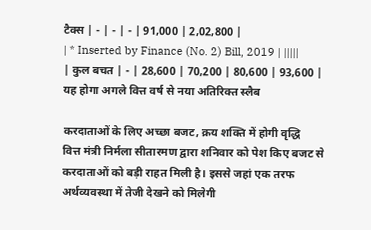टैक्स | - | - | - | 91,000 | 2,02,800 |
| * Inserted by Finance (No. 2) Bill, 2019 | |||||
| कुल बचत | - | 28,600 | 70,200 | 80,600 | 93,600 |
यह होगा अगले वित्त वर्ष से नया अतिरिक्त स्लैब

करदाताओं के लिए अच्छा बजट, क्रय शक्ति में होगी वृद्धि
वित्त मंत्री निर्मला सीतारमण द्वारा शनिवार को पेश किए बजट से करदाताओं को बड़ी राहत मिली है। इससे जहां एक तरफ अर्थव्यवस्था में तेजी देखने को मिलेगी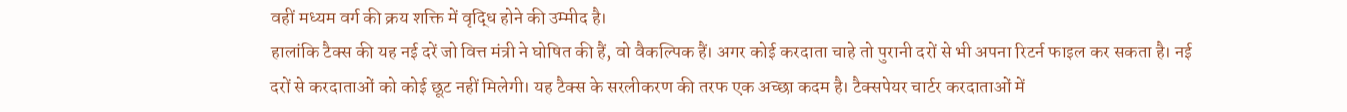वहीं मध्यम वर्ग की क्रय शक्ति में वृद्धि होने की उम्मीद है।
हालांकि टैक्स की यह नई दरें जो वित्त मंत्री ने घोषित की हैं, वो वैकल्पिक हैं। अगर कोई करदाता चाहे तो पुरानी दरों से भी अपना रिटर्न फाइल कर सकता है। नई दरों से करदाताओं को कोई छूट नहीं मिलेगी। यह टैक्स के सरलीकरण की तरफ एक अच्छा कदम है। टैक्सपेयर चार्टर करदाताओं में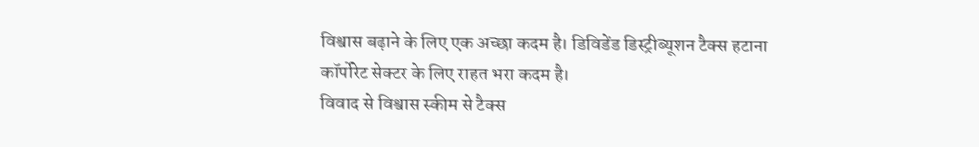विश्वास बढ़ाने के लिए एक अच्छा कदम है। डिविडेंड डिस्ट्रीब्यूशन टैक्स हटाना कॉर्पोरेट सेक्टर के लिए राहत भरा कदम है।
विवाद से विश्वास स्कीम से टैक्स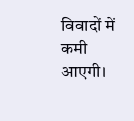विवादों में कमी आएगी।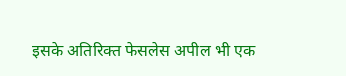इसके अतिरिक्त फेसलेस अपील भी एक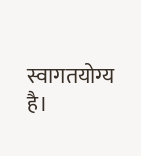स्वागतयोग्य है।